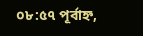০৮:৫৭ পূর্বাহ্ন,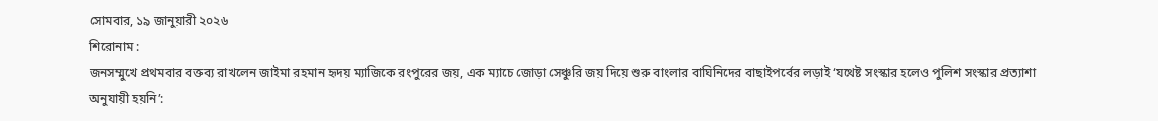সোমবার, ১৯ জানুয়ারী ২০২৬
শিরোনাম :
জনসম্মুখে প্রথমবার বক্তব্য রাখলেন জাইমা রহমান হৃদয় ম্যাজিকে রংপুরের জয়, এক ম্যাচে জোড়া সেঞ্চুরি জয় দিয়ে শুরু বাংলার বাঘিনিদের বাছাইপর্বের লড়াই ‘যথেষ্ট সংস্কার হলেও পুলিশ সংস্কার প্রত্যাশা অনুযায়ী হয়নি’: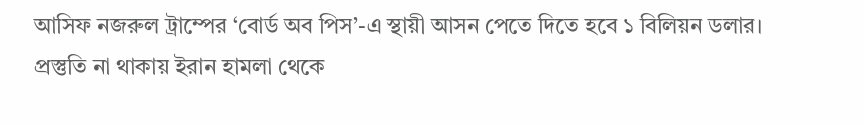আসিফ নজরুল ট্রাম্পের ‘বোর্ড অব পিস’-এ স্থায়ী আসন পেতে দিতে হবে ১ বিলিয়ন ডলার। প্রস্তুতি না থাকায় ইরান হামলা থেকে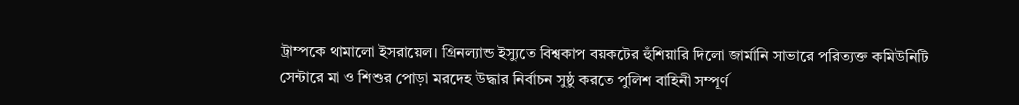ট্রাম্পকে থামালো ইসরায়েল। গ্রিনল্যান্ড ইস্যুতে বিশ্বকাপ বয়কটের হুঁশিয়ারি দিলো জার্মানি সাভারে পরিত্যক্ত কমিউনিটি সেন্টারে মা ও শিশুর পোড়া মরদেহ উদ্ধার নির্বাচন সুষ্ঠু করতে পুলিশ বাহিনী সম্পূর্ণ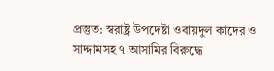প্রস্তুত: স্বরাষ্ট্র উপদেষ্টা ওবায়দুল কাদের ও সাদ্দামসহ ৭ আসামির বিরুদ্ধে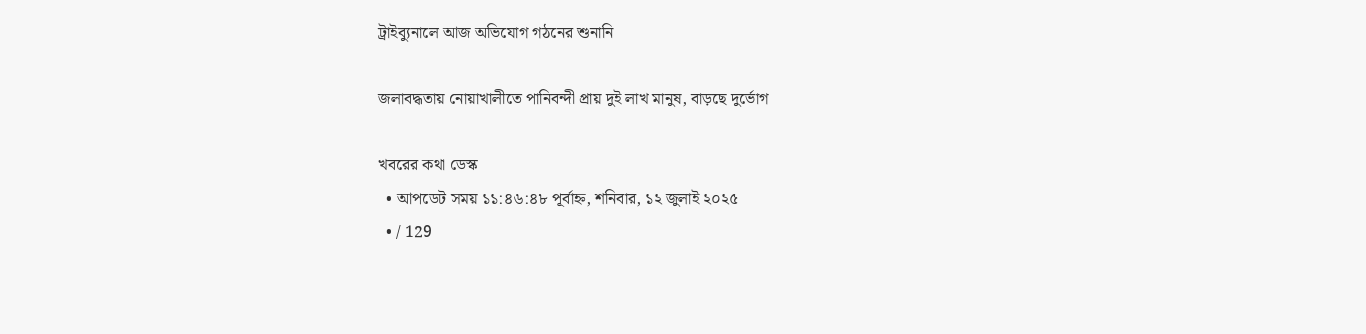ট্রাইব্যুনালে আজ অভিযোগ গঠনের শুনানি

জলাবদ্ধতায় নোয়াখালীতে পানিবন্দী প্রায় দুই লাখ মানুষ, বাড়ছে দুর্ভোগ

খবরের কথা ডেস্ক
  • আপডেট সময় ১১:৪৬:৪৮ পূর্বাহ্ন, শনিবার, ১২ জুলাই ২০২৫
  • / 129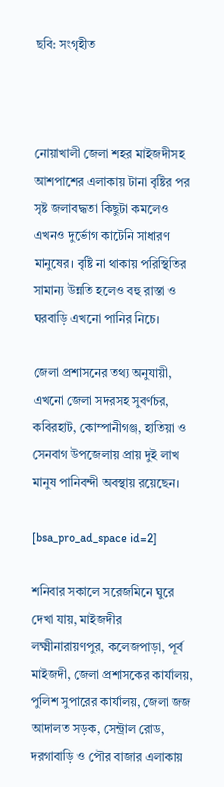ছবি: সংগৃহীত



নোয়াখালী জেলা শহর মাইজদীসহ আশপাশের এলাকায় টানা বৃষ্টির পর সৃষ্ট জলাবদ্ধতা কিছুটা কমলেও এখনও দুর্ভোগ কাটেনি সাধারণ মানুষের। বৃষ্টি না থাকায় পরিস্থিতির সামান্য উন্নতি হলেও বহু রাস্তা ও ঘরবাড়ি এখনো পানির নিচে।

জেলা প্রশাসনের তথ্য অনুযায়ী, এখনো জেলা সদরসহ সুবর্ণচর, কবিরহাট, কোম্পানীগঞ্জ, হাতিয়া ও সেনবাগ উপজেলায় প্রায় দুই লাখ মানুষ পানিবন্দী অবস্থায় রয়েছেন।

[bsa_pro_ad_space id=2]

শনিবার সকালে সরেজমিনে ঘুরে দেখা যায়, মাইজদীর লক্ষ্মীনারায়ণপুর, কলেজপাড়া, পূর্ব মাইজদী, জেলা প্রশাসকের কার্যালয়, পুলিশ সুপারের কার্যালয়, জেলা জজ আদালত সড়ক, সেন্ট্রাল রোড, দরগাবাড়ি ও পৌর বাজার এলাকায়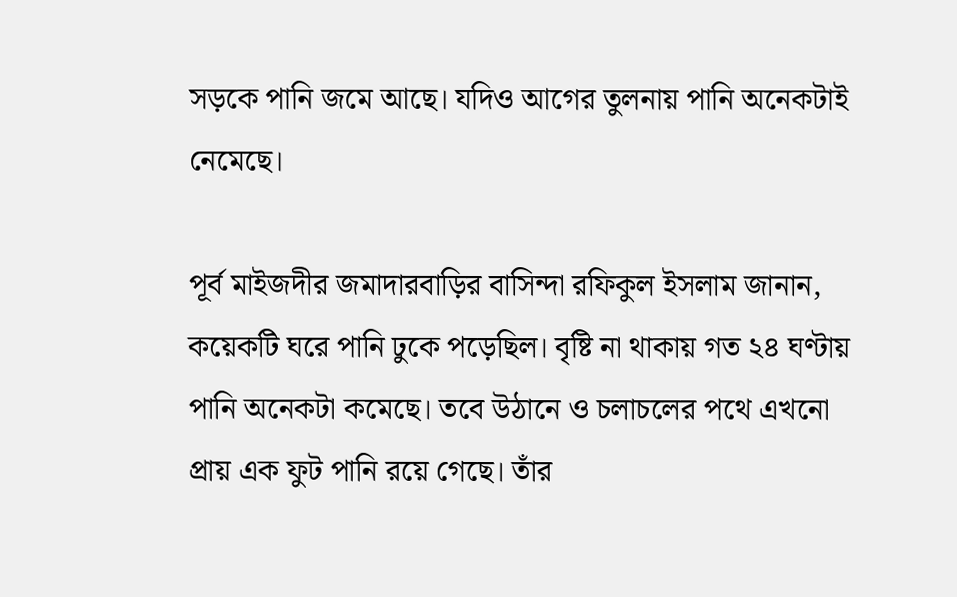সড়কে পানি জমে আছে। যদিও আগের তুলনায় পানি অনেকটাই নেমেছে।

পূর্ব মাইজদীর জমাদারবাড়ির বাসিন্দা রফিকুল ইসলাম জানান, কয়েকটি ঘরে পানি ঢুকে পড়েছিল। বৃষ্টি না থাকায় গত ২৪ ঘণ্টায় পানি অনেকটা কমেছে। তবে উঠানে ও চলাচলের পথে এখনো প্রায় এক ফুট পানি রয়ে গেছে। তাঁর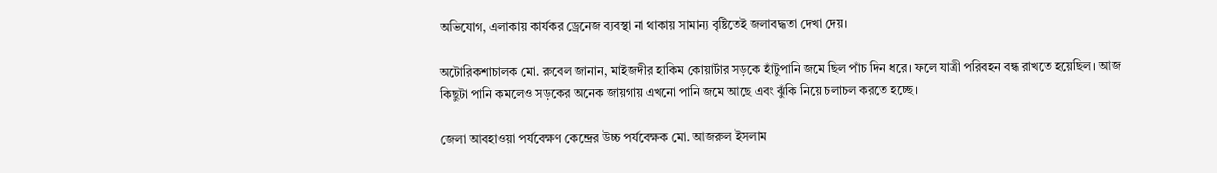অভিযোগ, এলাকায় কার্যকর ড্রেনেজ ব্যবস্থা না থাকায় সামান্য বৃষ্টিতেই জলাবদ্ধতা দেখা দেয়।

অটোরিকশাচালক মো. রুবেল জানান, মাইজদীর হাকিম কোয়ার্টার সড়কে হাঁটুপানি জমে ছিল পাঁচ দিন ধরে। ফলে যাত্রী পরিবহন বন্ধ রাখতে হয়েছিল। আজ কিছুটা পানি কমলেও সড়কের অনেক জায়গায় এখনো পানি জমে আছে এবং ঝুঁকি নিয়ে চলাচল করতে হচ্ছে।

জেলা আবহাওয়া পর্যবেক্ষণ কেন্দ্রের উচ্চ পর্যবেক্ষক মো. আজরুল ইসলাম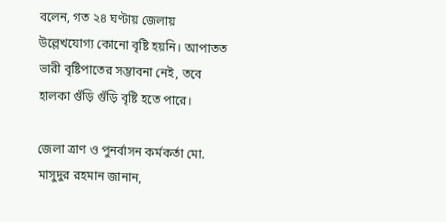বলেন, গত ২৪ ঘণ্টায় জেলায় উল্লেখযোগ্য কোনো বৃষ্টি হয়নি। আপাতত ভারী বৃষ্টিপাতের সম্ভাবনা নেই, তবে হালকা গুঁড়ি গুঁড়ি বৃষ্টি হতে পারে।

জেলা ত্রাণ ও পুনর্বাসন কর্মকর্তা মো. মাসুদুর রহমান জানান,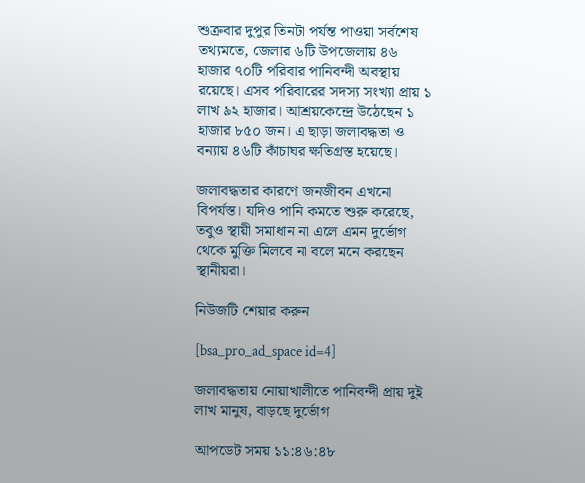শুক্রবার দুপুর তিনটা পর্যন্ত পাওয়া সর্বশেষ তথ্যমতে, জেলার ৬টি উপজেলায় ৪৬ হাজার ৭০টি পরিবার পানিবন্দী অবস্থায় রয়েছে। এসব পরিবারের সদস্য সংখ্যা প্রায় ১ লাখ ৯২ হাজার। আশ্রয়কেন্দ্রে উঠেছেন ১ হাজার ৮৫০ জন। এ ছাড়া জলাবদ্ধতা ও বন্যায় ৪৬টি কাঁচাঘর ক্ষতিগ্রস্ত হয়েছে।

জলাবদ্ধতার কারণে জনজীবন এখনো বিপর্যস্ত। যদিও পানি কমতে শুরু করেছে, তবুও স্থায়ী সমাধান না এলে এমন দুর্ভোগ থেকে মুক্তি মিলবে না বলে মনে করছেন স্থানীয়রা।

নিউজটি শেয়ার করুন

[bsa_pro_ad_space id=4]

জলাবদ্ধতায় নোয়াখালীতে পানিবন্দী প্রায় দুই লাখ মানুষ, বাড়ছে দুর্ভোগ

আপডেট সময় ১১:৪৬:৪৮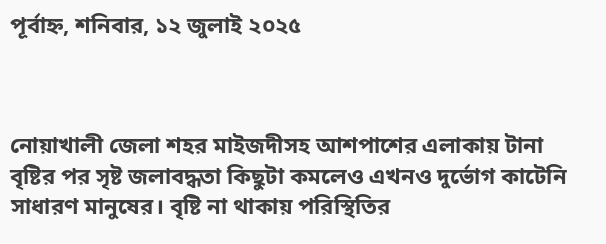পূর্বাহ্ন, শনিবার, ১২ জুলাই ২০২৫



নোয়াখালী জেলা শহর মাইজদীসহ আশপাশের এলাকায় টানা বৃষ্টির পর সৃষ্ট জলাবদ্ধতা কিছুটা কমলেও এখনও দুর্ভোগ কাটেনি সাধারণ মানুষের। বৃষ্টি না থাকায় পরিস্থিতির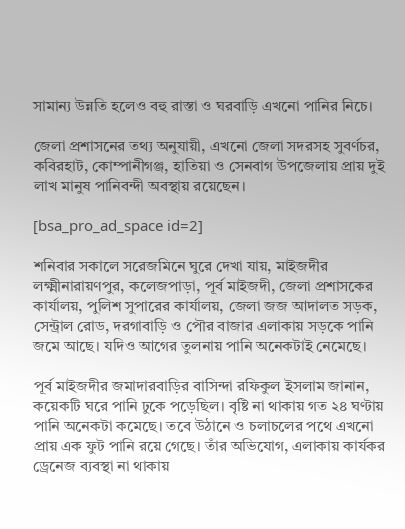সামান্য উন্নতি হলেও বহু রাস্তা ও ঘরবাড়ি এখনো পানির নিচে।

জেলা প্রশাসনের তথ্য অনুযায়ী, এখনো জেলা সদরসহ সুবর্ণচর, কবিরহাট, কোম্পানীগঞ্জ, হাতিয়া ও সেনবাগ উপজেলায় প্রায় দুই লাখ মানুষ পানিবন্দী অবস্থায় রয়েছেন।

[bsa_pro_ad_space id=2]

শনিবার সকালে সরেজমিনে ঘুরে দেখা যায়, মাইজদীর লক্ষ্মীনারায়ণপুর, কলেজপাড়া, পূর্ব মাইজদী, জেলা প্রশাসকের কার্যালয়, পুলিশ সুপারের কার্যালয়, জেলা জজ আদালত সড়ক, সেন্ট্রাল রোড, দরগাবাড়ি ও পৌর বাজার এলাকায় সড়কে পানি জমে আছে। যদিও আগের তুলনায় পানি অনেকটাই নেমেছে।

পূর্ব মাইজদীর জমাদারবাড়ির বাসিন্দা রফিকুল ইসলাম জানান, কয়েকটি ঘরে পানি ঢুকে পড়েছিল। বৃষ্টি না থাকায় গত ২৪ ঘণ্টায় পানি অনেকটা কমেছে। তবে উঠানে ও চলাচলের পথে এখনো প্রায় এক ফুট পানি রয়ে গেছে। তাঁর অভিযোগ, এলাকায় কার্যকর ড্রেনেজ ব্যবস্থা না থাকায়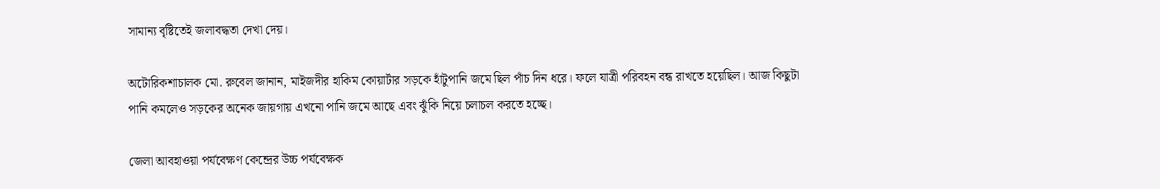সামান্য বৃষ্টিতেই জলাবদ্ধতা দেখা দেয়।

অটোরিকশাচালক মো. রুবেল জানান, মাইজদীর হাকিম কোয়ার্টার সড়কে হাঁটুপানি জমে ছিল পাঁচ দিন ধরে। ফলে যাত্রী পরিবহন বন্ধ রাখতে হয়েছিল। আজ কিছুটা পানি কমলেও সড়কের অনেক জায়গায় এখনো পানি জমে আছে এবং ঝুঁকি নিয়ে চলাচল করতে হচ্ছে।

জেলা আবহাওয়া পর্যবেক্ষণ কেন্দ্রের উচ্চ পর্যবেক্ষক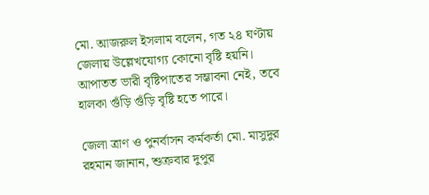মো. আজরুল ইসলাম বলেন, গত ২৪ ঘণ্টায় জেলায় উল্লেখযোগ্য কোনো বৃষ্টি হয়নি। আপাতত ভারী বৃষ্টিপাতের সম্ভাবনা নেই, তবে হালকা গুঁড়ি গুঁড়ি বৃষ্টি হতে পারে।

জেলা ত্রাণ ও পুনর্বাসন কর্মকর্তা মো. মাসুদুর রহমান জানান, শুক্রবার দুপুর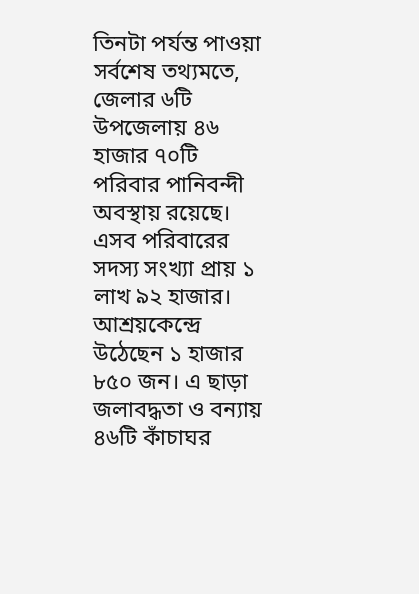তিনটা পর্যন্ত পাওয়া সর্বশেষ তথ্যমতে, জেলার ৬টি উপজেলায় ৪৬ হাজার ৭০টি পরিবার পানিবন্দী অবস্থায় রয়েছে। এসব পরিবারের সদস্য সংখ্যা প্রায় ১ লাখ ৯২ হাজার। আশ্রয়কেন্দ্রে উঠেছেন ১ হাজার ৮৫০ জন। এ ছাড়া জলাবদ্ধতা ও বন্যায় ৪৬টি কাঁচাঘর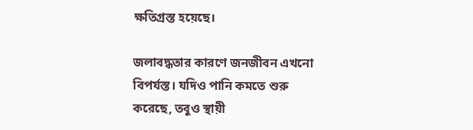ক্ষতিগ্রস্ত হয়েছে।

জলাবদ্ধতার কারণে জনজীবন এখনো বিপর্যস্ত। যদিও পানি কমতে শুরু করেছে, তবুও স্থায়ী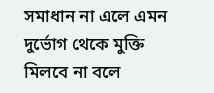সমাধান না এলে এমন দুর্ভোগ থেকে মুক্তি মিলবে না বলে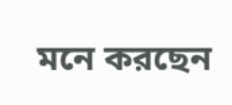মনে করছেন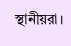স্থানীয়রা।